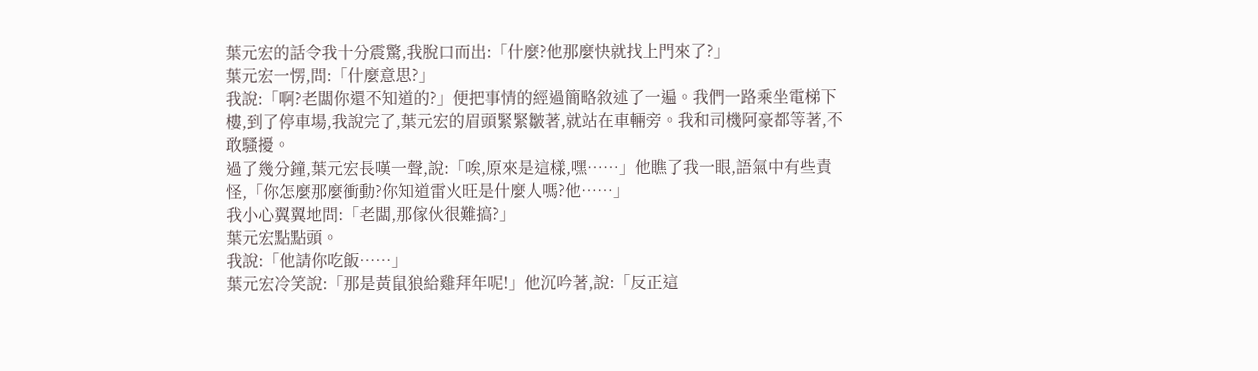葉元宏的話令我十分震驚,我脫口而出:「什麼?他那麼快就找上門來了?」
葉元宏一愣,問:「什麼意思?」
我說:「啊?老闆你還不知道的?」便把事情的經過簡略敘述了一遍。我們一路乘坐電梯下樓,到了停車場,我說完了,葉元宏的眉頭緊緊皺著,就站在車輛旁。我和司機阿豪都等著,不敢騷擾。
過了幾分鐘,葉元宏長嘆一聲,說:「唉,原來是這樣,嘿……」他瞧了我一眼,語氣中有些責怪,「你怎麼那麼衝動?你知道雷火旺是什麼人嗎?他……」
我小心翼翼地問:「老闆,那傢伙很難搞?」
葉元宏點點頭。
我說:「他請你吃飯……」
葉元宏冷笑說:「那是黃鼠狼給雞拜年呢!」他沉吟著,說:「反正這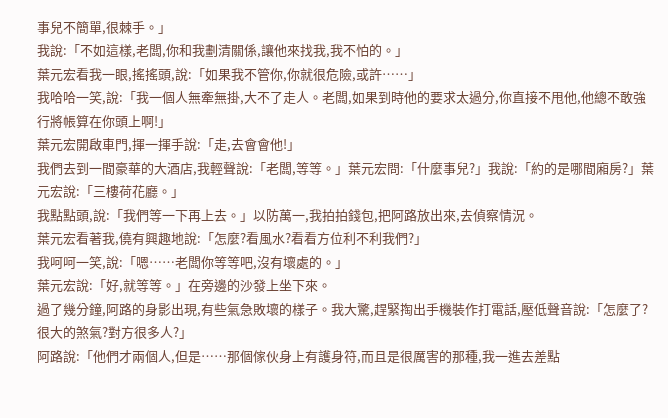事兒不簡單,很棘手。」
我說:「不如這樣,老闆,你和我劃清關係,讓他來找我,我不怕的。」
葉元宏看我一眼,搖搖頭,說:「如果我不管你,你就很危險,或許……」
我哈哈一笑,說:「我一個人無牽無掛,大不了走人。老闆,如果到時他的要求太過分,你直接不甩他,他總不敢強行將帳算在你頭上啊!」
葉元宏開啟車門,揮一揮手說:「走,去會會他!」
我們去到一間豪華的大酒店,我輕聲說:「老闆,等等。」葉元宏問:「什麼事兒?」我說:「約的是哪間廂房?」葉元宏說:「三樓荷花廳。」
我點點頭,說:「我們等一下再上去。」以防萬一,我拍拍錢包,把阿路放出來,去偵察情況。
葉元宏看著我,僥有興趣地說:「怎麼?看風水?看看方位利不利我們?」
我呵呵一笑,說:「嗯……老闆你等等吧,沒有壞處的。」
葉元宏說:「好,就等等。」在旁邊的沙發上坐下來。
過了幾分鐘,阿路的身影出現,有些氣急敗壞的樣子。我大驚,趕緊掏出手機裝作打電話,壓低聲音說:「怎麼了?很大的煞氣?對方很多人?」
阿路說:「他們才兩個人,但是……那個傢伙身上有護身符,而且是很厲害的那種,我一進去差點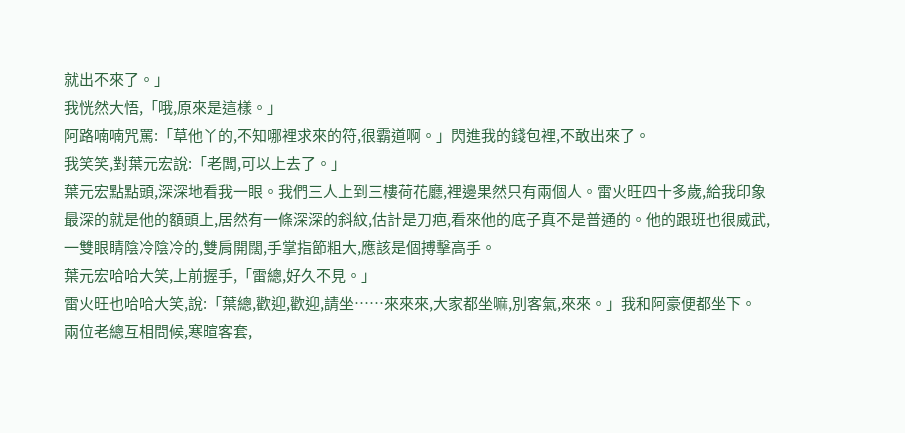就出不來了。」
我恍然大悟,「哦,原來是這樣。」
阿路喃喃咒罵:「草他丫的,不知哪裡求來的符,很霸道啊。」閃進我的錢包裡,不敢出來了。
我笑笑,對葉元宏說:「老闆,可以上去了。」
葉元宏點點頭,深深地看我一眼。我們三人上到三樓荷花廳,裡邊果然只有兩個人。雷火旺四十多歲,給我印象最深的就是他的額頭上,居然有一條深深的斜紋,估計是刀疤,看來他的底子真不是普通的。他的跟班也很威武,一雙眼睛陰冷陰冷的,雙肩開闊,手掌指節粗大,應該是個搏擊高手。
葉元宏哈哈大笑,上前握手,「雷總,好久不見。」
雷火旺也哈哈大笑,說:「葉總,歡迎,歡迎,請坐……來來來,大家都坐嘛,別客氣,來來。」我和阿豪便都坐下。
兩位老總互相問候,寒暄客套,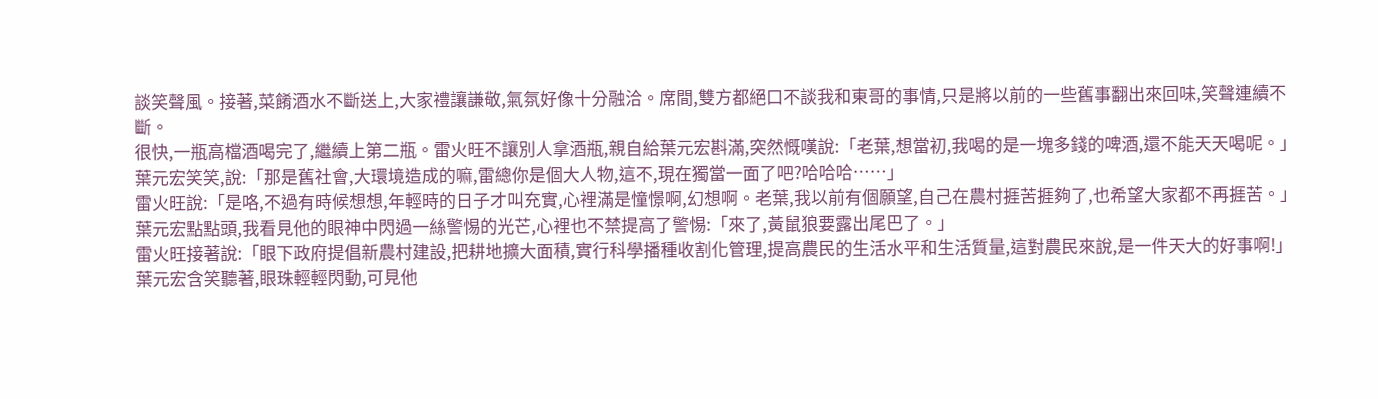談笑聲風。接著,菜餚酒水不斷送上,大家禮讓謙敬,氣氛好像十分融洽。席間,雙方都絕口不談我和東哥的事情,只是將以前的一些舊事翻出來回味,笑聲連續不斷。
很快,一瓶高檔酒喝完了,繼續上第二瓶。雷火旺不讓別人拿酒瓶,親自給葉元宏斟滿,突然慨嘆說:「老葉,想當初,我喝的是一塊多錢的啤酒,還不能天天喝呢。」
葉元宏笑笑,說:「那是舊社會,大環境造成的嘛,雷總你是個大人物,這不,現在獨當一面了吧?哈哈哈……」
雷火旺說:「是咯,不過有時候想想,年輕時的日子才叫充實,心裡滿是憧憬啊,幻想啊。老葉,我以前有個願望,自己在農村捱苦捱夠了,也希望大家都不再捱苦。」
葉元宏點點頭,我看見他的眼神中閃過一絲警惕的光芒,心裡也不禁提高了警惕:「來了,黃鼠狼要露出尾巴了。」
雷火旺接著說:「眼下政府提倡新農村建設,把耕地擴大面積,實行科學播種收割化管理,提高農民的生活水平和生活質量,這對農民來說,是一件天大的好事啊!」
葉元宏含笑聽著,眼珠輕輕閃動,可見他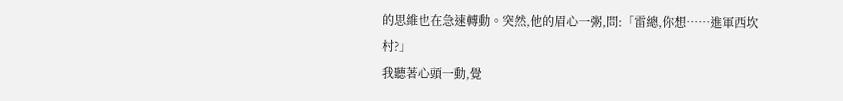的思維也在急速轉動。突然,他的眉心一粥,問:「雷總,你想……進軍西坎村?」
我聽著心頭一動,覺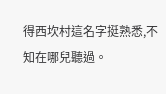得西坎村這名字挺熟悉,不知在哪兒聽過。